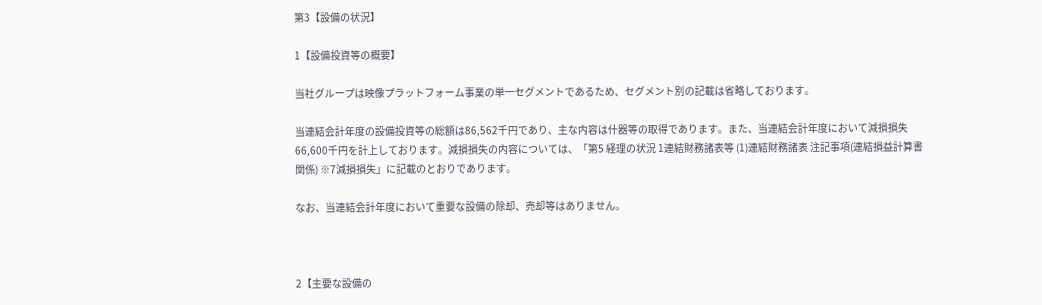第3【設備の状況】

1【設備投資等の概要】

当社グループは映像プラットフォーム事業の単一セグメントであるため、セグメント別の記載は省略しております。

当連結会計年度の設備投資等の総額は86,562千円であり、主な内容は什器等の取得であります。また、当連結会計年度において減損損失66,600千円を計上しております。減損損失の内容については、「第5 経理の状況 1連結財務諸表等 (1)連結財務諸表 注記事項(連結損益計算書関係) ※7減損損失」に記載のとおりであります。

なお、当連結会計年度において重要な設備の除却、売却等はありません。



2【主要な設備の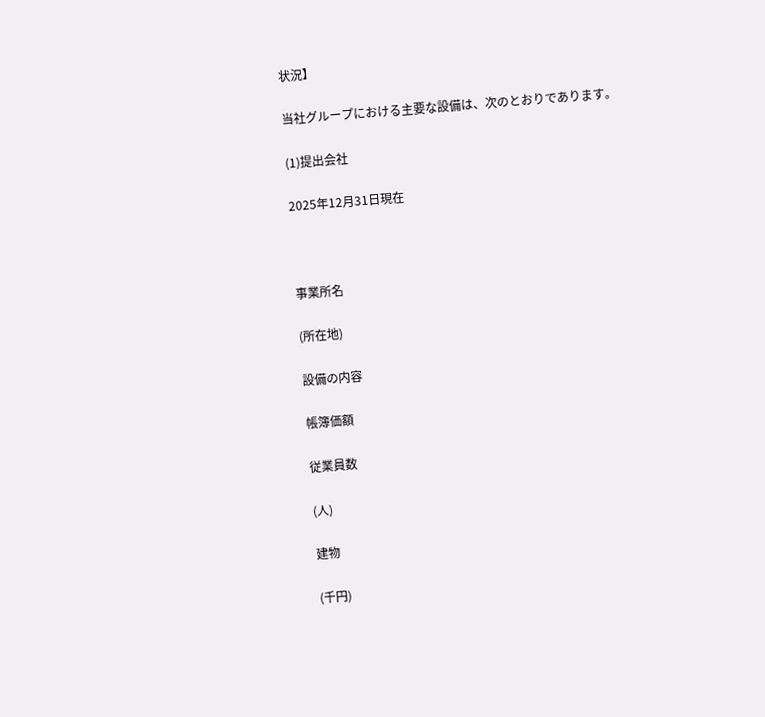状況】

当社グループにおける主要な設備は、次のとおりであります。

(1)提出会社

2025年12月31日現在



事業所名

(所在地)

設備の内容

帳簿価額

従業員数

(人)

建物

(千円)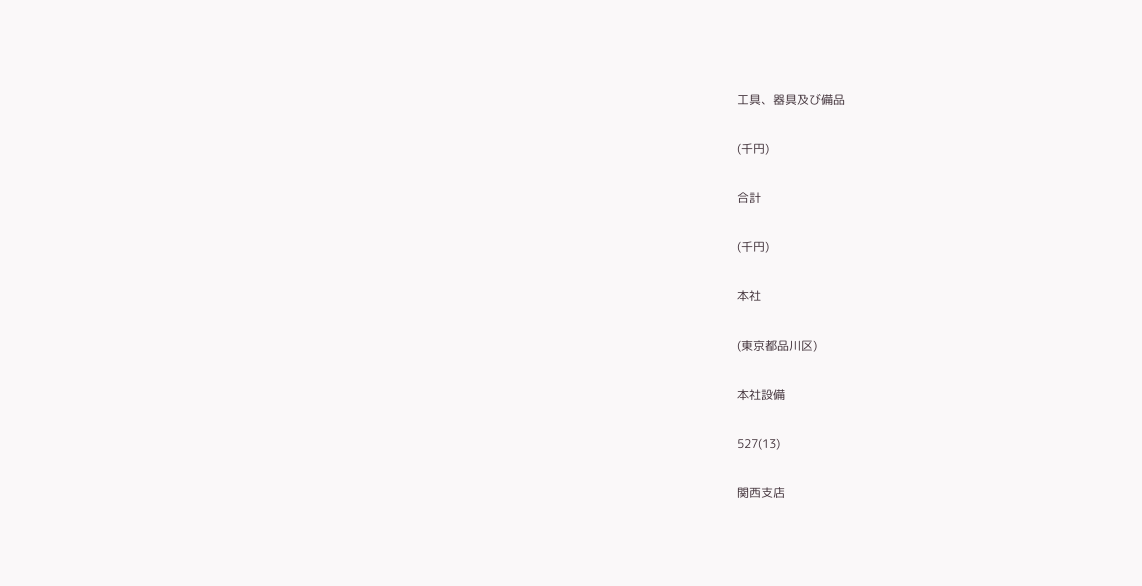工具、器具及び備品

(千円)

合計

(千円)

本社

(東京都品川区)

本社設備

527(13)

関西支店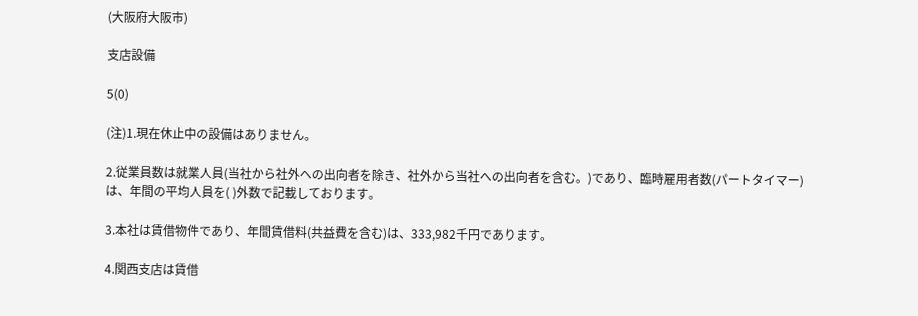(大阪府大阪市)

支店設備

5(0)

(注)1.現在休止中の設備はありません。

2.従業員数は就業人員(当社から社外への出向者を除き、社外から当社への出向者を含む。)であり、臨時雇用者数(パートタイマー)は、年間の平均人員を( )外数で記載しております。

3.本社は賃借物件であり、年間賃借料(共益費を含む)は、333,982千円であります。

4.関西支店は賃借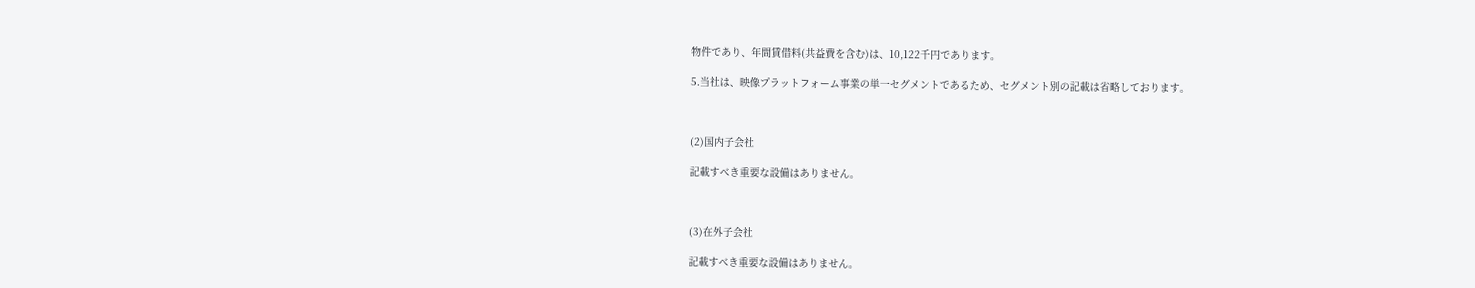物件であり、年間賃借料(共益費を含む)は、10,122千円であります。

5.当社は、映像プラットフォーム事業の単一セグメントであるため、セグメント別の記載は省略しております。



(2)国内子会社

記載すべき重要な設備はありません。



(3)在外子会社

記載すべき重要な設備はありません。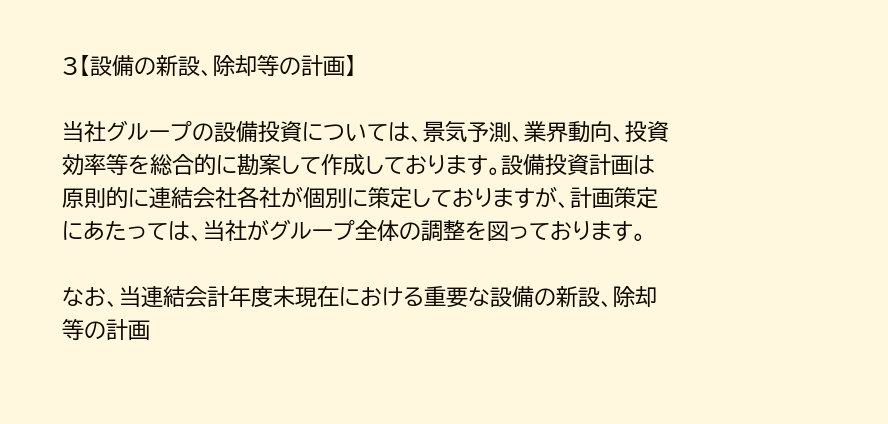3【設備の新設、除却等の計画】

当社グループの設備投資については、景気予測、業界動向、投資効率等を総合的に勘案して作成しております。設備投資計画は原則的に連結会社各社が個別に策定しておりますが、計画策定にあたっては、当社がグループ全体の調整を図っております。

なお、当連結会計年度末現在における重要な設備の新設、除却等の計画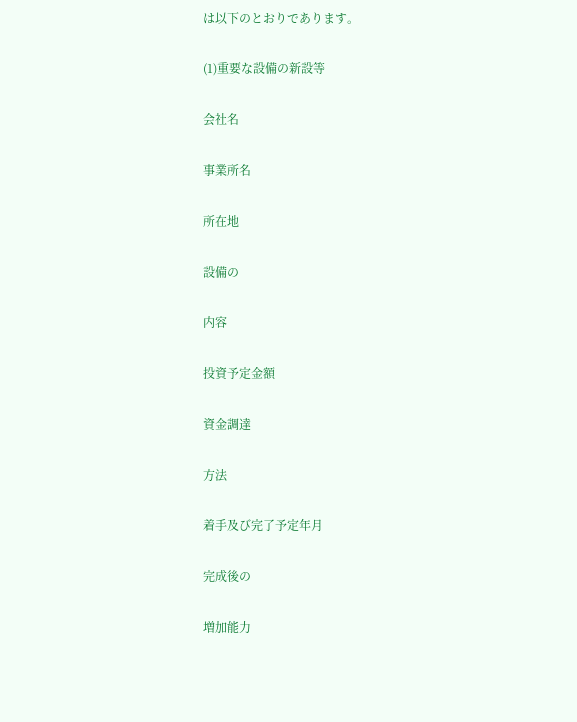は以下のとおりであります。

(1)重要な設備の新設等

会社名

事業所名

所在地

設備の

内容

投資予定金額

資金調達

方法

着手及び完了予定年月

完成後の

増加能力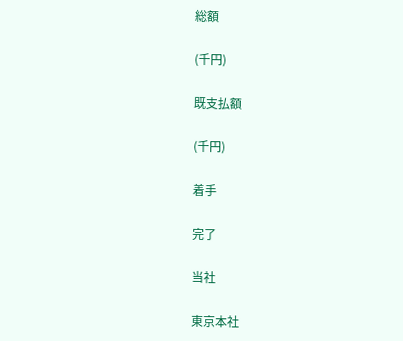総額

(千円)

既支払額

(千円)

着手

完了

当社

東京本社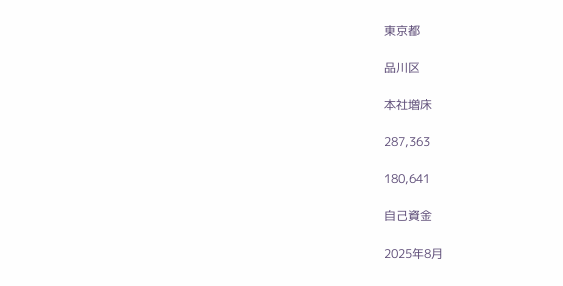東京都

品川区

本社増床

287,363

180,641

自己資金

2025年8月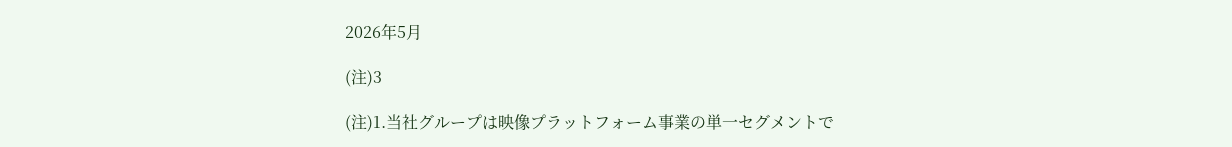2026年5月

(注)3

(注)1.当社グループは映像プラットフォーム事業の単一セグメントで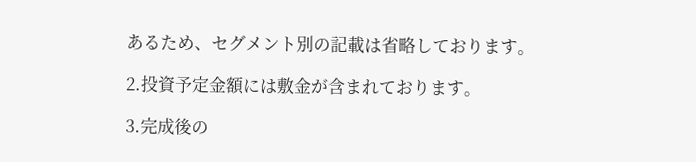あるため、セグメント別の記載は省略しております。

2.投資予定金額には敷金が含まれております。

3.完成後の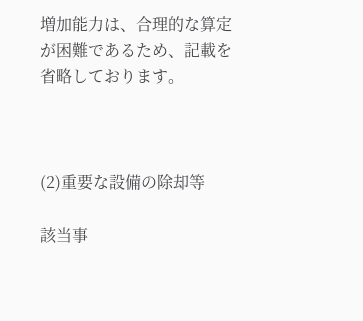増加能力は、合理的な算定が困難であるため、記載を省略しております。



(2)重要な設備の除却等

該当事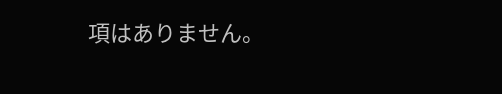項はありません。